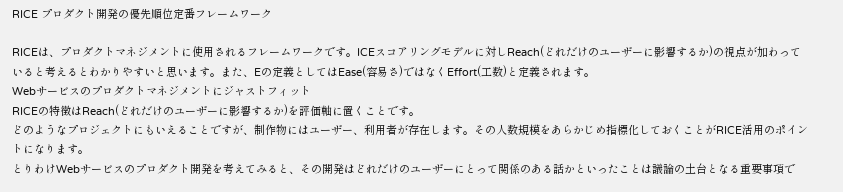RICE プロダクト開発の優先順位定番フレームワーク

RICEは、プロダクトマネジメントに使用されるフレームワークです。ICEスコアリングモデルに対しReach(どれだけのユーザーに影響するか)の視点が加わっていると考えるとわかりやすいと思います。また、Eの定義としてはEase(容易さ)ではなくEffort(工数)と定義されます。
Webサービスのプロダクトマネジメントにジャストフィット
RICEの特徴はReach(どれだけのユーザーに影響するか)を評価軸に置くことです。
どのようなプロジェクトにもいえることですが、制作物にはユーザー、利用者が存在します。その人数規模をあらかじめ指標化しておくことがRICE活用のポイントになります。
とりわけWebサービスのプロダクト開発を考えてみると、その開発はどれだけのユーザーにとって関係のある話かといったことは議論の土台となる重要事項で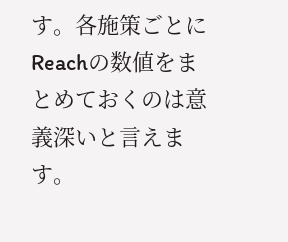す。各施策ごとにReachの数値をまとめておくのは意義深いと言えます。